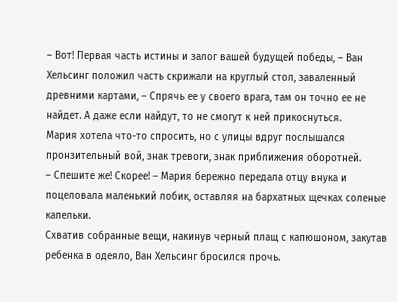– Вот! Первая часть истины и залог вашей будущей победы, – Ван Хельсинг положил часть скрижали на круглый стол, заваленный древними картами, – Спрячь ее у своего врага, там он точно ее не найдет. А даже если найдут, то не смогут к ней прикоснуться.
Мария хотела что-то спросить, но с улицы вдруг послышался пронзительный вой, знак тревоги, знак приближения оборотней.
– Спешите же! Скорее! – Мария бережно передала отцу внука и поцеловала маленький лобик, оставляя на бархатных щечках соленые капельки.
Схватив собранные вещи, накинув черный плащ с капюшоном, закутав ребенка в одеяло, Ван Хельсинг бросился прочь.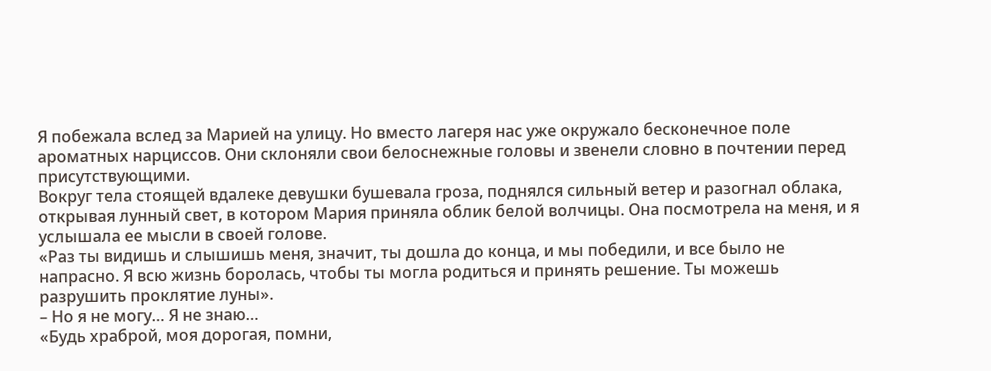Я побежала вслед за Марией на улицу. Но вместо лагеря нас уже окружало бесконечное поле ароматных нарциссов. Они склоняли свои белоснежные головы и звенели словно в почтении перед присутствующими.
Вокруг тела стоящей вдалеке девушки бушевала гроза, поднялся сильный ветер и разогнал облака, открывая лунный свет, в котором Мария приняла облик белой волчицы. Она посмотрела на меня, и я услышала ее мысли в своей голове.
«Раз ты видишь и слышишь меня, значит, ты дошла до конца, и мы победили, и все было не напрасно. Я всю жизнь боролась, чтобы ты могла родиться и принять решение. Ты можешь разрушить проклятие луны».
– Но я не могу… Я не знаю…
«Будь храброй, моя дорогая, помни,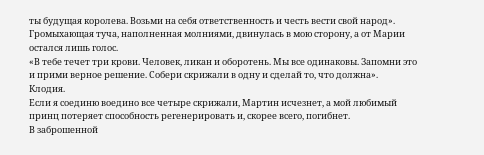ты будущая королева. Возьми на себя ответственность и честь вести свой народ».
Громыхающая туча, наполненная молниями, двинулась в мою сторону, а от Марии остался лишь голос.
«В тебе течет три крови. Человек, ликан и оборотень. Мы все одинаковы. Запомни это и прими верное решение. Собери скрижали в одну и сделай то, что должна».
Клодия.
Если я соединю воедино все четыре скрижали, Мартин исчезнет, а мой любимый принц потеряет способность регенерировать и, скорее всего, погибнет.
В заброшенной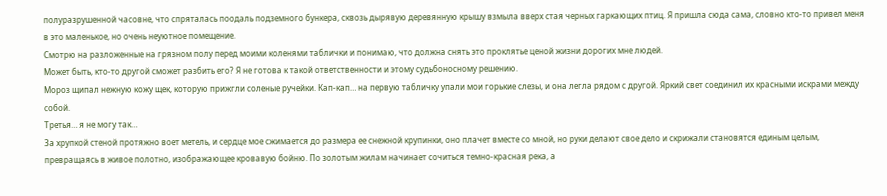полуразрушенной часовне, что спряталась поодаль подземного бункера, сквозь дырявую деревянную крышу взмыла вверх стая черных гаркающих птиц. Я пришла сюда сама, словно кто-то привел меня в это маленькое, но очень неуютное помещение.
Смотрю на разложенные на грязном полу перед моими коленями таблички и понимаю, что должна снять это проклятье ценой жизни дорогих мне людей.
Может быть, кто-то другой сможет разбить его? Я не готова к такой ответственности и этому судьбоносному решению.
Мороз щипал нежную кожу щек, которую прижгли соленые ручейки. Кап-кап… на первую табличку упали мои горькие слезы, и она легла рядом с другой. Яркий свет соединил их красными искрами между собой.
Третья… я не могу так…
За хрупкой стеной протяжно воет метель, и сердце мое сжимается до размера ее снежной крупинки, оно плачет вместе со мной, но руки делают свое дело и скрижали становятся единым целым, превращаясь в живое полотно, изображающее кровавую бойню. По золотым жилам начинает сочиться темно-красная река, а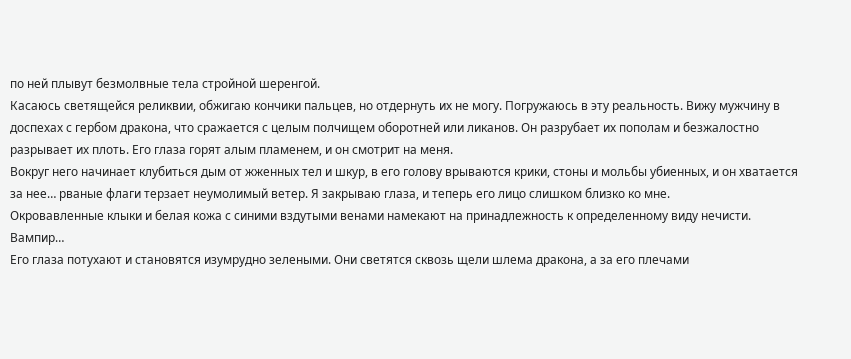по ней плывут безмолвные тела стройной шеренгой.
Касаюсь светящейся реликвии, обжигаю кончики пальцев, но отдернуть их не могу. Погружаюсь в эту реальность. Вижу мужчину в доспехах с гербом дракона, что сражается с целым полчищем оборотней или ликанов. Он разрубает их пополам и безжалостно разрывает их плоть. Его глаза горят алым пламенем, и он смотрит на меня.
Вокруг него начинает клубиться дым от жженных тел и шкур, в его голову врываются крики, стоны и мольбы убиенных, и он хватается за нее… рваные флаги терзает неумолимый ветер. Я закрываю глаза, и теперь его лицо слишком близко ко мне.
Окровавленные клыки и белая кожа с синими вздутыми венами намекают на принадлежность к определенному виду нечисти.
Вампир…
Его глаза потухают и становятся изумрудно зелеными. Они светятся сквозь щели шлема дракона, а за его плечами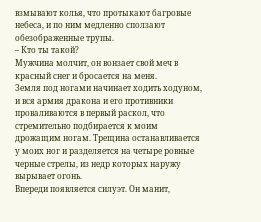взмывают колья, что протыкают багровые небеса, и по ним медленно сползают обезображенные трупы.
– Кто ты такой?
Мужчина молчит, он вонзает свой меч в красный снег и бросается на меня.
Земля под ногами начинает ходить ходуном, и вся армия дракона и его противники проваливаются в первый раскол, что стремительно подбирается к моим дрожащим ногам. Трещина останавливается у моих ног и разделяется на четыре ровные черные стрелы, из недр которых наружу вырывает огонь.
Впереди появляется силуэт. Он манит,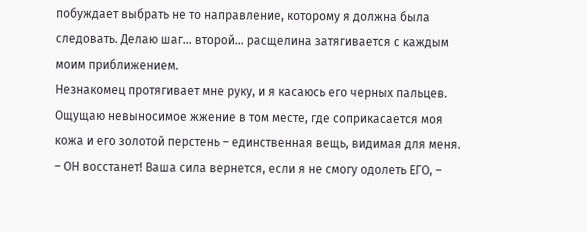побуждает выбрать не то направление, которому я должна была следовать. Делаю шаг… второй… расщелина затягивается с каждым моим приближением.
Незнакомец протягивает мне руку, и я касаюсь его черных пальцев. Ощущаю невыносимое жжение в том месте, где соприкасается моя кожа и его золотой перстень – единственная вещь, видимая для меня.
– ОН восстанет! Ваша сила вернется, если я не смогу одолеть ЕГО, –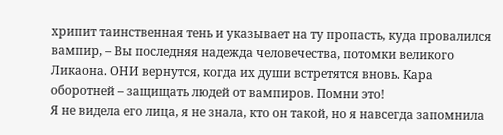хрипит таинственная тень и указывает на ту пропасть, куда провалился вампир, – Вы последняя надежда человечества, потомки великого Ликаона. ОНИ вернутся, когда их души встретятся вновь. Кара оборотней – защищать людей от вампиров. Помни это!
Я не видела его лица, я не знала, кто он такой, но я навсегда запомнила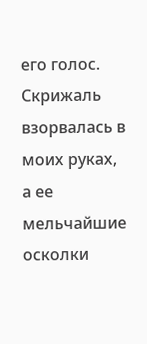его голос. Скрижаль взорвалась в моих руках, а ее мельчайшие осколки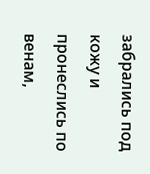забрались под кожу и пронеслись по венам,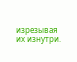изрезывая их изнутри.